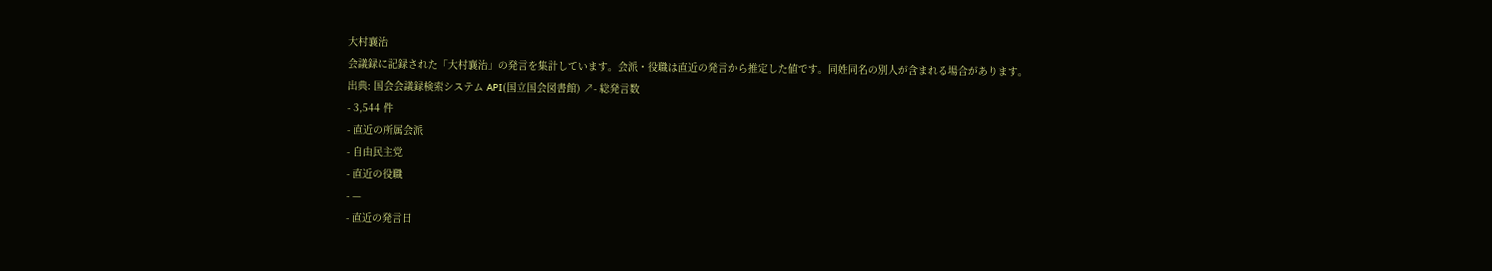大村襄治
会議録に記録された「大村襄治」の発言を集計しています。会派・役職は直近の発言から推定した値です。同姓同名の別人が含まれる場合があります。
出典: 国会会議録検索システム API(国立国会図書館) ↗- 総発言数
- 3,544 件
- 直近の所属会派
- 自由民主党
- 直近の役職
- —
- 直近の発言日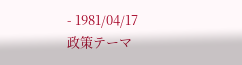- 1981/04/17
政策テーマ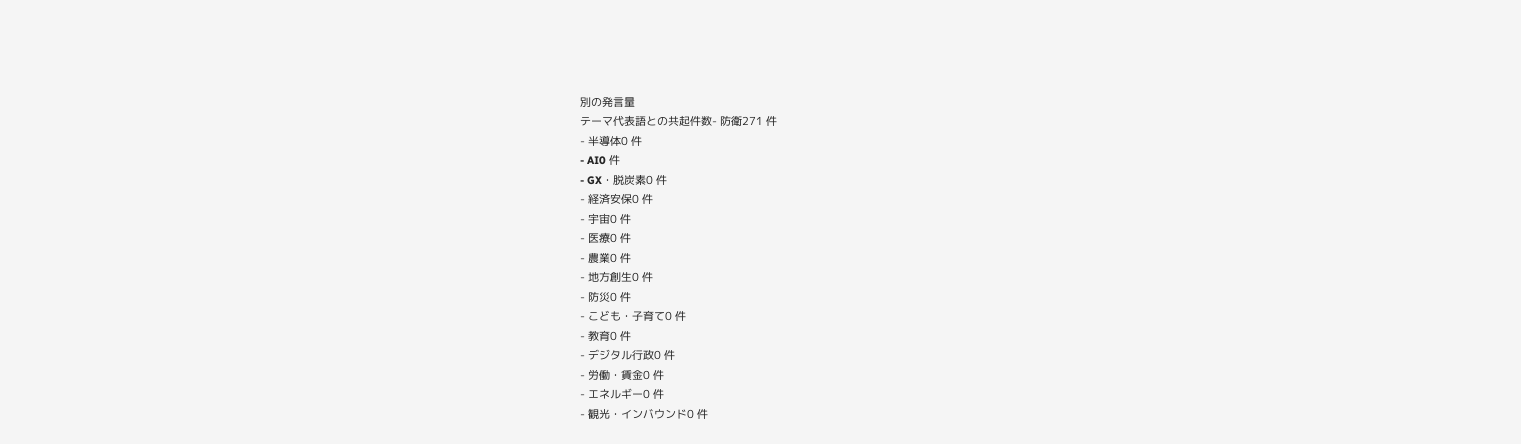別の発言量
テーマ代表語との共起件数- 防衛271 件
- 半導体0 件
- AI0 件
- GX・脱炭素0 件
- 経済安保0 件
- 宇宙0 件
- 医療0 件
- 農業0 件
- 地方創生0 件
- 防災0 件
- こども・子育て0 件
- 教育0 件
- デジタル行政0 件
- 労働・賃金0 件
- エネルギー0 件
- 観光・インバウンド0 件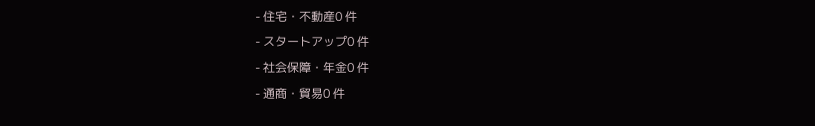- 住宅・不動産0 件
- スタートアップ0 件
- 社会保障・年金0 件
- 通商・貿易0 件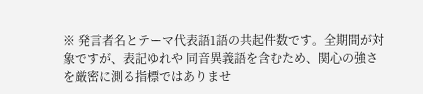※ 発言者名とテーマ代表語1語の共起件数です。全期間が対象ですが、表記ゆれや 同音異義語を含むため、関心の強さを厳密に測る指標ではありませ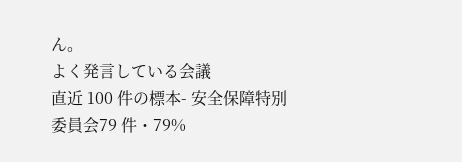ん。
よく発言している会議
直近 100 件の標本- 安全保障特別委員会79 件・79%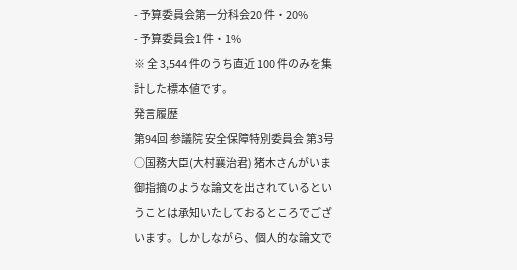- 予算委員会第一分科会20 件・20%
- 予算委員会1 件・1%
※ 全 3,544 件のうち直近 100 件のみを集計した標本値です。
発言履歴
第94回 参議院 安全保障特別委員会 第3号
○国務大臣(大村襄治君) 猪木さんがいま御指摘のような論文を出されているということは承知いたしておるところでございます。しかしながら、個人的な論文で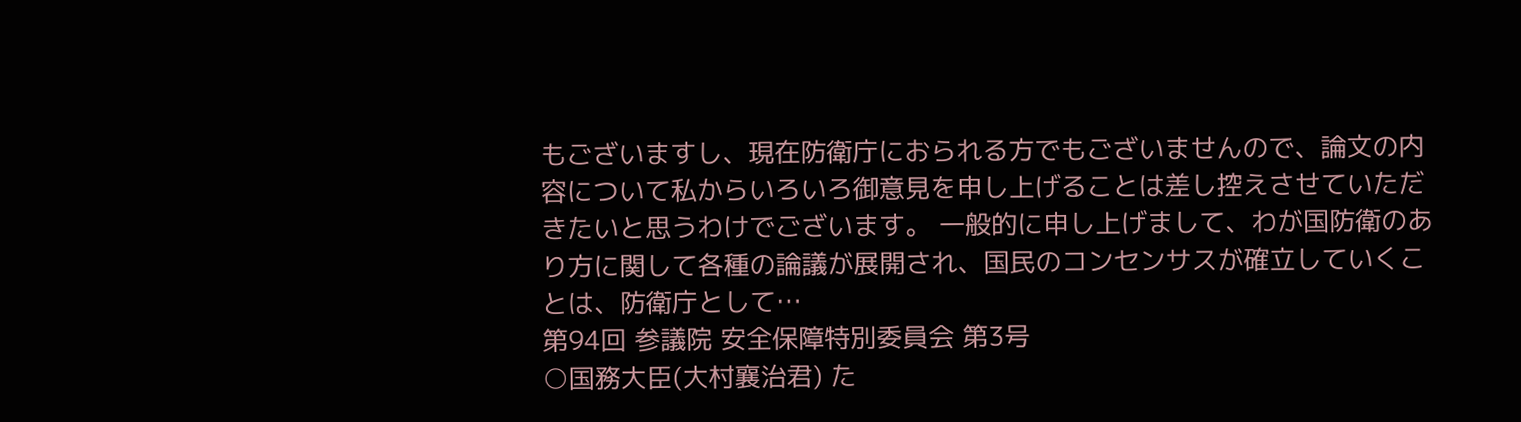もございますし、現在防衛庁におられる方でもございませんので、論文の内容について私からいろいろ御意見を申し上げることは差し控えさせていただきたいと思うわけでございます。 一般的に申し上げまして、わが国防衛のあり方に関して各種の論議が展開され、国民のコンセンサスが確立していくことは、防衛庁として…
第94回 参議院 安全保障特別委員会 第3号
○国務大臣(大村襄治君) た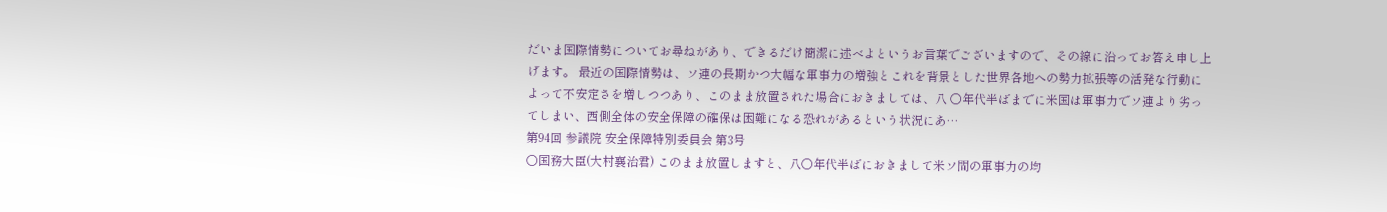だいま国際情勢についてお尋ねがあり、できるだけ簡潔に述べよというお言葉でございますので、その線に沿ってお答え申し上げます。 最近の国際情勢は、ソ連の長期かつ大幅な軍事力の増強とこれを背景とした世界各地への勢力拡張等の活発な行動によって不安定さを増しつつあり、このまま放置された場合におきましては、八 ○年代半ばまでに米国は軍事力でソ連より劣ってしまい、西側全体の安全保障の確保は困難になる恐れがあるという状況にあ…
第94回 参議院 安全保障特別委員会 第3号
○国務大臣(大村襄治君) このまま放置しますと、八〇年代半ばにおきまして米ソ間の軍事力の均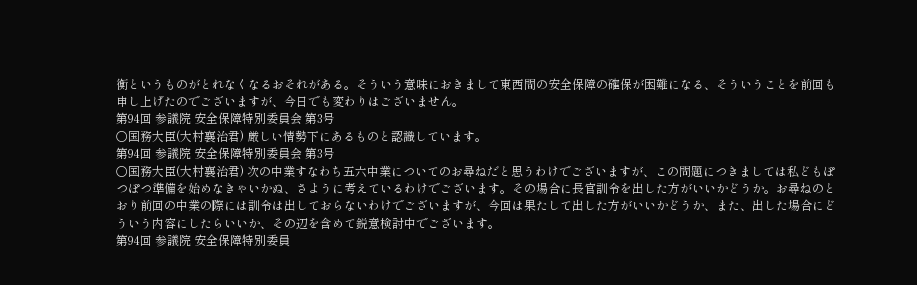衡というものがとれなくなるおそれがある。そういう意味におきまして東西間の安全保障の確保が困難になる、そういうことを前回も申し上げたのでございますが、今日でも変わりはございません。
第94回 参議院 安全保障特別委員会 第3号
○国務大臣(大村襄治君) 厳しい情勢下にあるものと認識しています。
第94回 参議院 安全保障特別委員会 第3号
○国務大臣(大村襄治君) 次の中業すなわち五六中業についてのお尋ねだと思うわけでございますが、この問題につきましては私どもぽつぽつ準備を始めなきゃいかぬ、さように考えているわけでございます。その場合に長官訓令を出した方がいいかどうか。お尋ねのとおり前回の中業の際には訓令は出しておらないわけでございますが、今回は果たして出した方がいいかどうか、また、出した場合にどういう内容にしたらいいか、その辺を含めて鋭意検討中でございます。
第94回 参議院 安全保障特別委員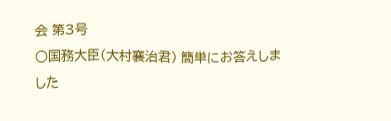会 第3号
○国務大臣(大村襄治君) 簡単にお答えしました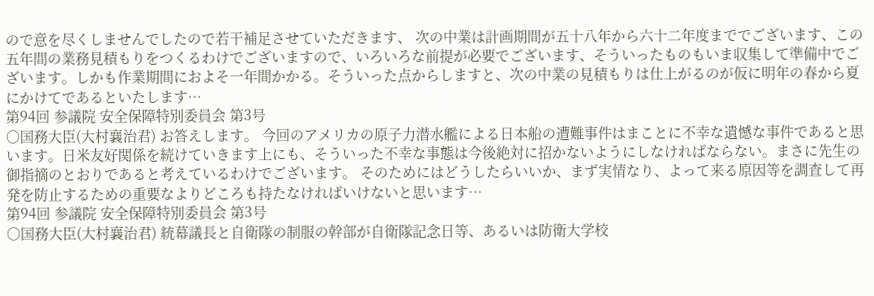ので意を尽くしませんでしたので若干補足させていただきます、 次の中業は計画期間が五十八年から六十二年度まででございます、この五年間の業務見積もりをつくるわけでございますので、いろいろな前提が必要でございます、そういったものもいま収集して準備中でございます。しかも作業期間におよそ一年間かかる。そういった点からしますと、次の中業の見積もりは仕上がるのが仮に明年の春から夏にかけてであるといたします…
第94回 参議院 安全保障特別委員会 第3号
○国務大臣(大村襄治君) お答えします。 今回のアメリカの原子力潜水艦による日本船の遭難事件はまことに不幸な遺憾な事件であると思います。日米友好関係を続けていきます上にも、そういった不幸な事態は今後絶対に招かないようにしなければならない。まさに先生の御指摘のとおりであると考えているわけでございます。 そのためにはどうしたらいいか、まず実情なり、よって来る原因等を調査して再発を防止するための重要なよりどころも持たなければいけないと思います…
第94回 参議院 安全保障特別委員会 第3号
○国務大臣(大村襄治君) 統幕議長と自衛隊の制服の幹部が自衛隊記念日等、あるいは防衛大学校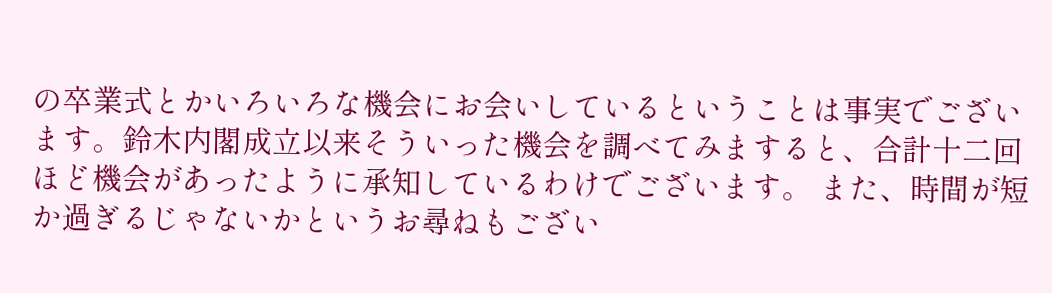の卒業式とかいろいろな機会にお会いしているということは事実でございます。鈴木内閣成立以来そういった機会を調べてみますると、合計十二回ほど機会があったように承知しているわけでございます。 また、時間が短か過ぎるじゃないかというお尋ねもござい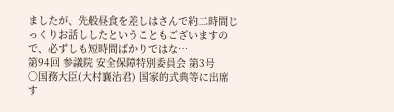ましたが、先般昼食を差しはさんで約二時間じっくりお話ししたということもございますので、必ずしも短時間ばかりではな…
第94回 参議院 安全保障特別委員会 第3号
○国務大臣(大村襄治君) 国家的式典等に出席す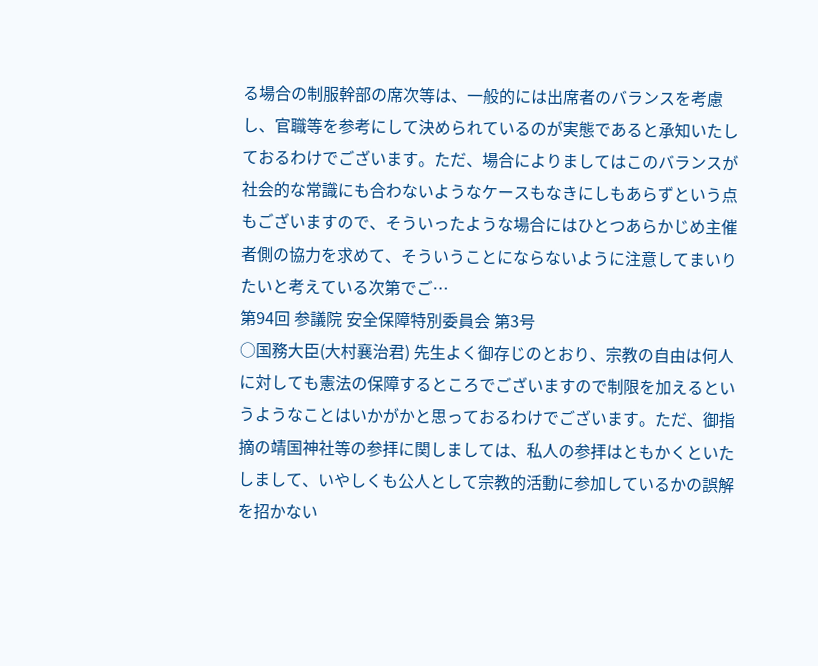る場合の制服幹部の席次等は、一般的には出席者のバランスを考慮し、官職等を参考にして決められているのが実態であると承知いたしておるわけでございます。ただ、場合によりましてはこのバランスが社会的な常識にも合わないようなケースもなきにしもあらずという点もございますので、そういったような場合にはひとつあらかじめ主催者側の協力を求めて、そういうことにならないように注意してまいりたいと考えている次第でご…
第94回 参議院 安全保障特別委員会 第3号
○国務大臣(大村襄治君) 先生よく御存じのとおり、宗教の自由は何人に対しても憲法の保障するところでございますので制限を加えるというようなことはいかがかと思っておるわけでございます。ただ、御指摘の靖国神社等の参拝に関しましては、私人の参拝はともかくといたしまして、いやしくも公人として宗教的活動に参加しているかの誤解を招かない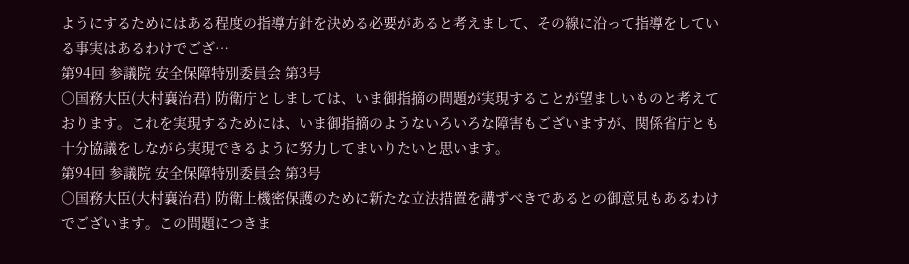ようにするためにはある程度の指導方針を決める必要があると考えまして、その線に沿って指導をしている事実はあるわけでござ…
第94回 参議院 安全保障特別委員会 第3号
○国務大臣(大村襄治君) 防衛庁としましては、いま御指摘の問題が実現することが望ましいものと考えております。これを実現するためには、いま御指摘のようないろいろな障害もございますが、関係省庁とも十分協議をしながら実現できるように努力してまいりたいと思います。
第94回 参議院 安全保障特別委員会 第3号
○国務大臣(大村襄治君) 防衛上機密保護のために新たな立法措置を講ずべきであるとの御意見もあるわけでございます。この問題につきま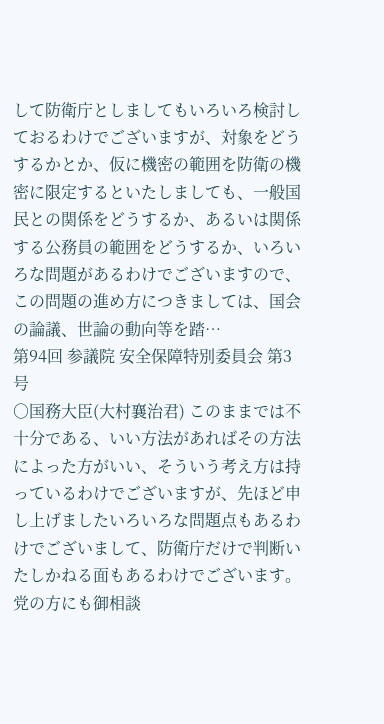して防衛庁としましてもいろいろ検討しておるわけでございますが、対象をどうするかとか、仮に機密の範囲を防衛の機密に限定するといたしましても、一般国民との関係をどうするか、あるいは関係する公務員の範囲をどうするか、いろいろな問題があるわけでございますので、この問題の進め方につきましては、国会の論議、世論の動向等を踏…
第94回 参議院 安全保障特別委員会 第3号
○国務大臣(大村襄治君) このままでは不十分である、いい方法があればその方法によった方がいい、そういう考え方は持っているわけでございますが、先ほど申し上げましたいろいろな問題点もあるわけでございまして、防衛庁だけで判断いたしかねる面もあるわけでございます。党の方にも御相談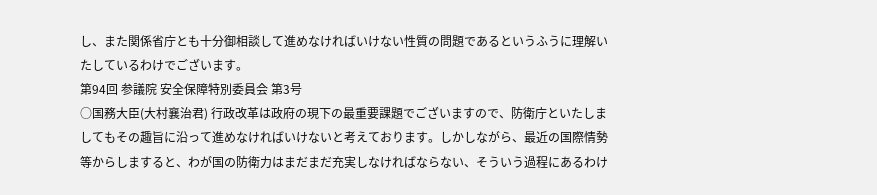し、また関係省庁とも十分御相談して進めなければいけない性質の問題であるというふうに理解いたしているわけでございます。
第94回 参議院 安全保障特別委員会 第3号
○国務大臣(大村襄治君) 行政改革は政府の現下の最重要課題でございますので、防衛庁といたしましてもその趣旨に沿って進めなければいけないと考えております。しかしながら、最近の国際情勢等からしますると、わが国の防衛力はまだまだ充実しなければならない、そういう過程にあるわけ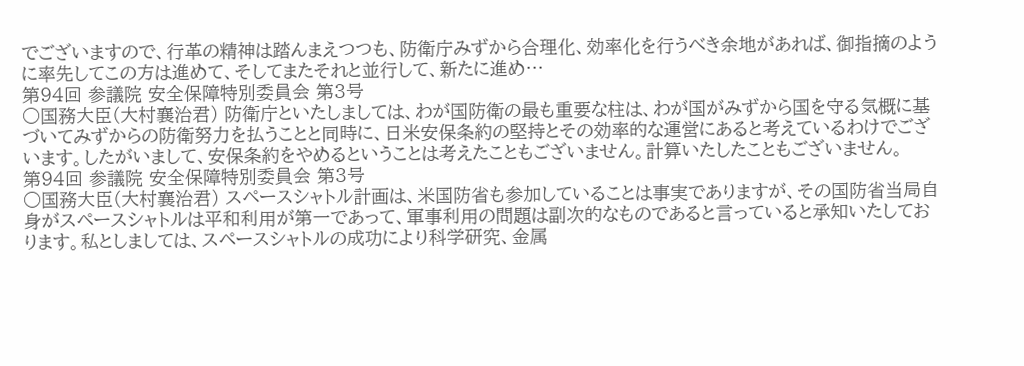でございますので、行革の精神は踏んまえつつも、防衛庁みずから合理化、効率化を行うべき余地があれば、御指摘のように率先してこの方は進めて、そしてまたそれと並行して、新たに進め…
第94回 参議院 安全保障特別委員会 第3号
○国務大臣(大村襄治君) 防衛庁といたしましては、わが国防衛の最も重要な柱は、わが国がみずから国を守る気概に基づいてみずからの防衛努力を払うことと同時に、日米安保条約の堅持とその効率的な運営にあると考えているわけでございます。したがいまして、安保条約をやめるということは考えたこともございません。計算いたしたこともございません。
第94回 参議院 安全保障特別委員会 第3号
○国務大臣(大村襄治君) スペースシャトル計画は、米国防省も参加していることは事実でありますが、その国防省当局自身がスペースシャトルは平和利用が第一であって、軍事利用の問題は副次的なものであると言っていると承知いたしております。私としましては、スペースシャトルの成功により科学研究、金属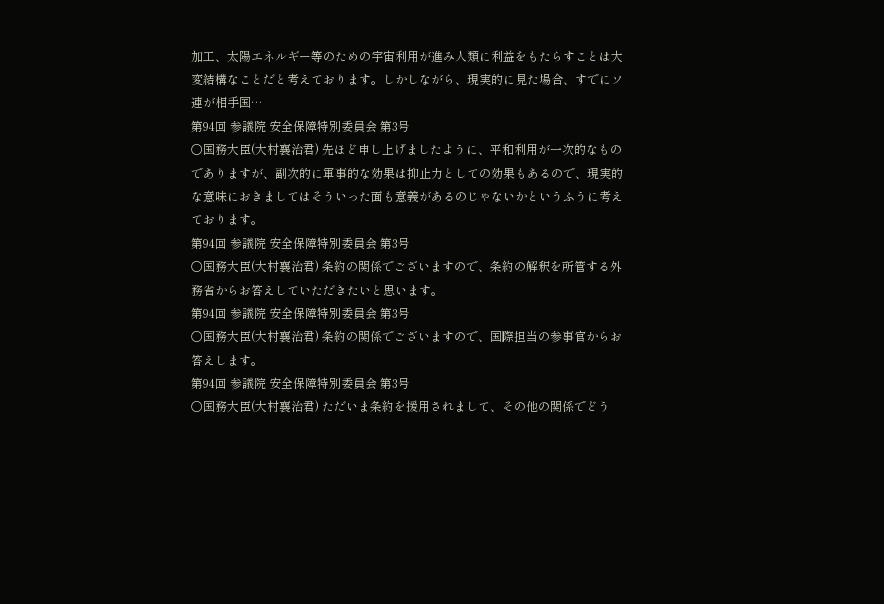加工、太陽エネルギー等のための宇宙利用が進み人類に利益をもたらすことは大変結構なことだと考えております。しかしながら、現実的に見た場合、すでにソ連が相手国…
第94回 参議院 安全保障特別委員会 第3号
○国務大臣(大村襄治君) 先ほど申し上げましたように、平和利用が一次的なものでありますが、副次的に軍事的な効果は抑止力としての効果もあるので、現実的な意味におきましてはそういった面も意義があるのじゃないかというふうに考えております。
第94回 参議院 安全保障特別委員会 第3号
○国務大臣(大村襄治君) 条約の関係でございますので、条約の解釈を所管する外務省からお答えしていただきたいと思います。
第94回 参議院 安全保障特別委員会 第3号
○国務大臣(大村襄治君) 条約の関係でございますので、国際担当の参事官からお答えします。
第94回 参議院 安全保障特別委員会 第3号
○国務大臣(大村襄治君) ただいま条約を援用されまして、その他の関係でどう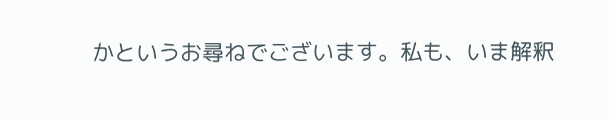かというお尋ねでございます。私も、いま解釈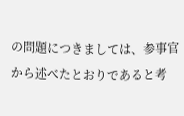の問題につきましては、参事官から述べたとおりであると考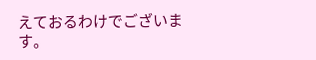えておるわけでございます。